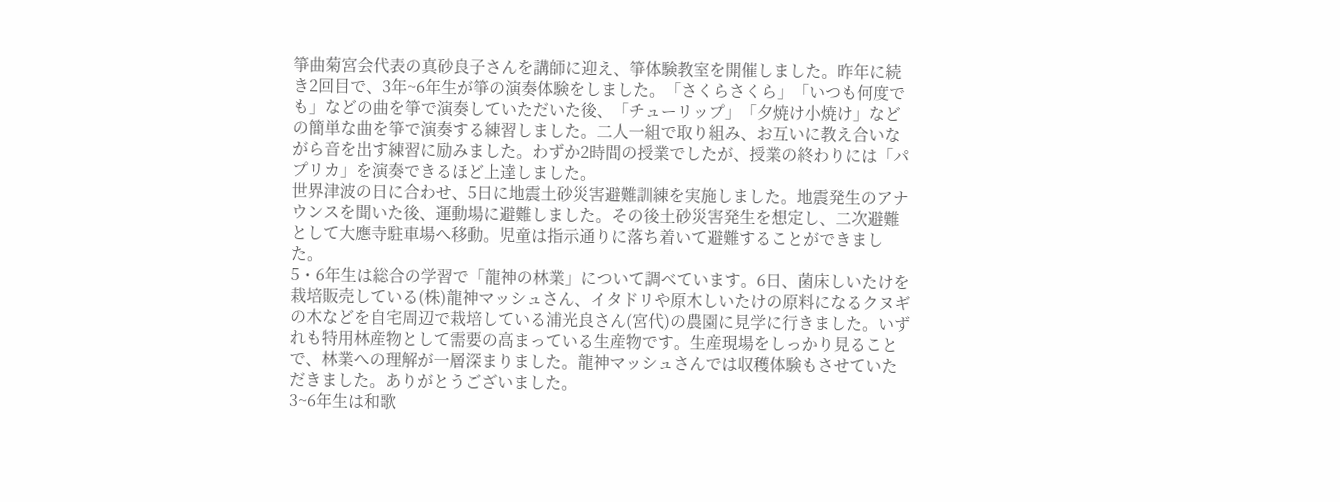箏曲菊宮会代表の真砂良子さんを講師に迎え、箏体験教室を開催しました。昨年に続き2回目で、3年~6年生が箏の演奏体験をしました。「さくらさくら」「いつも何度でも」などの曲を箏で演奏していただいた後、「チューリップ」「夕焼け小焼け」などの簡単な曲を箏で演奏する練習しました。二人一組で取り組み、お互いに教え合いながら音を出す練習に励みました。わずか2時間の授業でしたが、授業の終わりには「パプリカ」を演奏できるほど上達しました。
世界津波の日に合わせ、5日に地震土砂災害避難訓練を実施しました。地震発生のアナウンスを聞いた後、運動場に避難しました。その後土砂災害発生を想定し、二次避難として大應寺駐車場へ移動。児童は指示通りに落ち着いて避難することができました。
5・6年生は総合の学習で「龍神の林業」について調べています。6日、菌床しいたけを栽培販売している(株)龍神マッシュさん、イタドリや原木しいたけの原料になるクヌギの木などを自宅周辺で栽培している浦光良さん(宮代)の農園に見学に行きました。いずれも特用林産物として需要の高まっている生産物です。生産現場をしっかり見ることで、林業への理解が一層深まりました。龍神マッシュさんでは収穫体験もさせていただきました。ありがとうございました。
3~6年生は和歌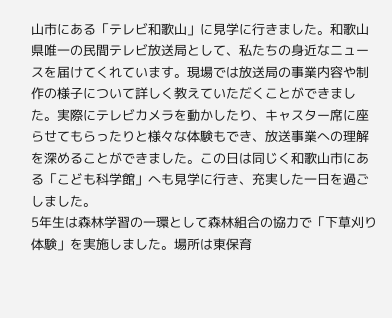山市にある「テレビ和歌山」に見学に行きました。和歌山県唯一の民間テレビ放送局として、私たちの身近なニュースを届けてくれています。現場では放送局の事業内容や制作の様子について詳しく教えていただくことができました。実際にテレビカメラを動かしたり、キャスター席に座らせてもらったりと様々な体験もでき、放送事業への理解を深めることができました。この日は同じく和歌山市にある「こども科学館」へも見学に行き、充実した一日を過ごしました。
5年生は森林学習の一環として森林組合の協力で「下草刈り体験」を実施しました。場所は東保育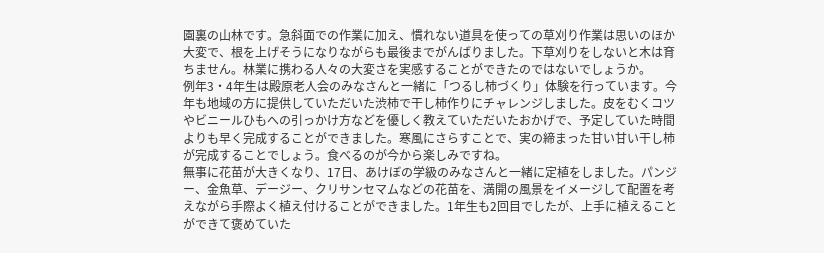園裏の山林です。急斜面での作業に加え、慣れない道具を使っての草刈り作業は思いのほか大変で、根を上げそうになりながらも最後までがんばりました。下草刈りをしないと木は育ちません。林業に携わる人々の大変さを実感することができたのではないでしょうか。
例年3・4年生は殿原老人会のみなさんと一緒に「つるし柿づくり」体験を行っています。今年も地域の方に提供していただいた渋柿で干し柿作りにチャレンジしました。皮をむくコツやビニールひもへの引っかけ方などを優しく教えていただいたおかげで、予定していた時間よりも早く完成することができました。寒風にさらすことで、実の締まった甘い甘い干し柿が完成することでしょう。食べるのが今から楽しみですね。
無事に花苗が大きくなり、17日、あけぼの学級のみなさんと一緒に定植をしました。パンジー、金魚草、デージー、クリサンセマムなどの花苗を、満開の風景をイメージして配置を考えながら手際よく植え付けることができました。1年生も2回目でしたが、上手に植えることができて褒めていた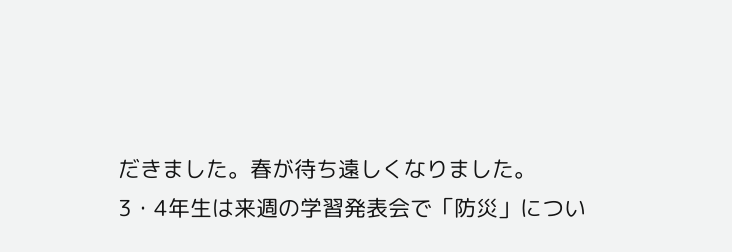だきました。春が待ち遠しくなりました。
3・4年生は来週の学習発表会で「防災」につい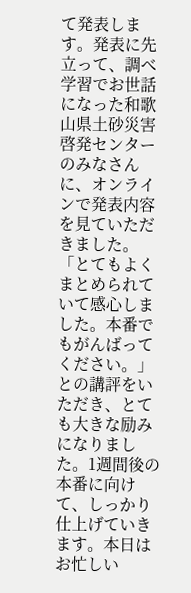て発表します。発表に先立って、調べ学習でお世話になった和歌山県土砂災害啓発センターのみなさんに、オンラインで発表内容を見ていただきました。「とてもよくまとめられていて感心しました。本番でもがんばってください。」との講評をいただき、とても大きな励みになりました。1週間後の本番に向けて、しっかり仕上げていきます。本日はお忙しい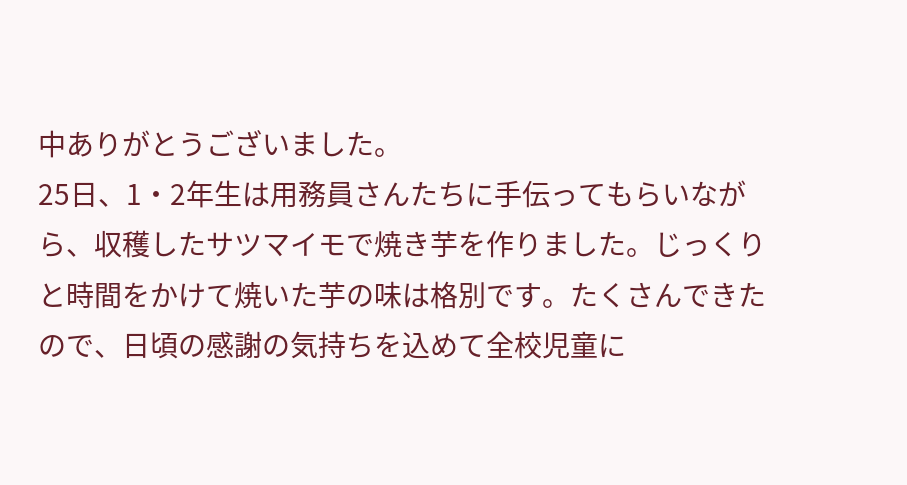中ありがとうございました。
25日、1・2年生は用務員さんたちに手伝ってもらいながら、収穫したサツマイモで焼き芋を作りました。じっくりと時間をかけて焼いた芋の味は格別です。たくさんできたので、日頃の感謝の気持ちを込めて全校児童に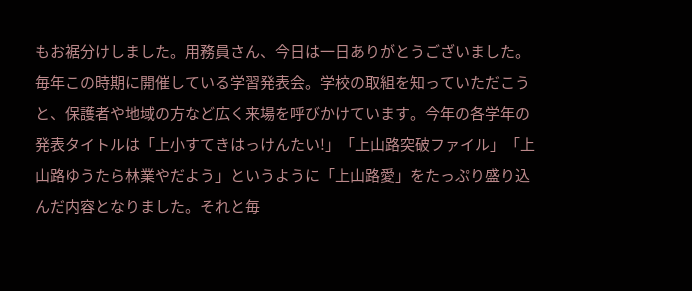もお裾分けしました。用務員さん、今日は一日ありがとうございました。
毎年この時期に開催している学習発表会。学校の取組を知っていただこうと、保護者や地域の方など広く来場を呼びかけています。今年の各学年の発表タイトルは「上小すてきはっけんたい!」「上山路突破ファイル」「上山路ゆうたら林業やだよう」というように「上山路愛」をたっぷり盛り込んだ内容となりました。それと毎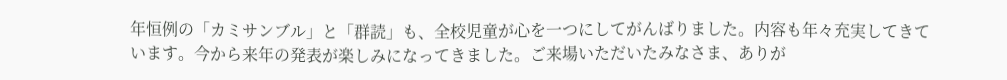年恒例の「カミサンブル」と「群読」も、全校児童が心を一つにしてがんばりました。内容も年々充実してきています。今から来年の発表が楽しみになってきました。ご来場いただいたみなさま、ありが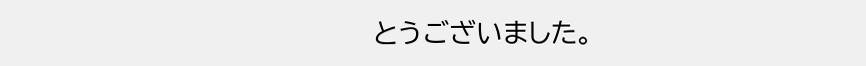とうございました。